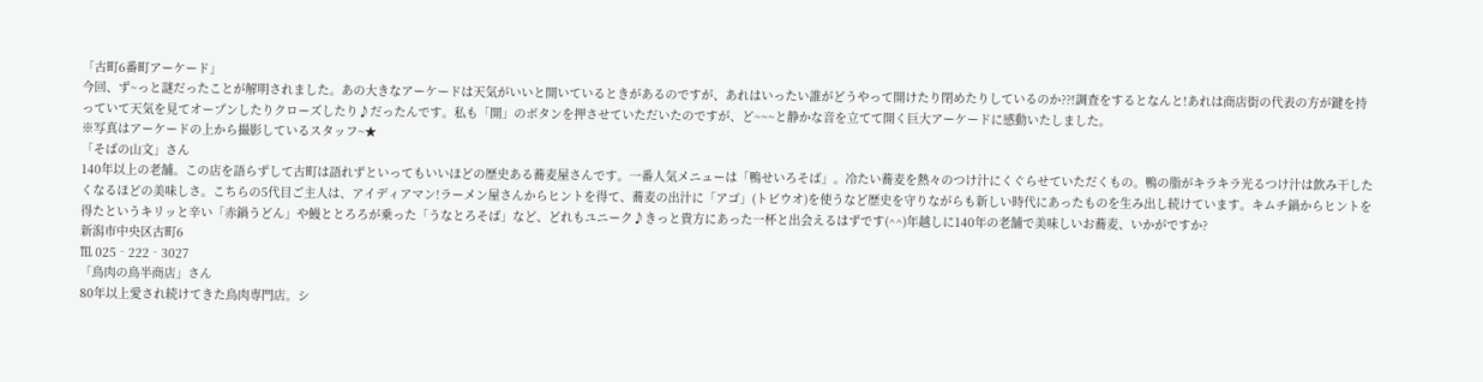「古町6番町アーケード」
今回、ず~っと謎だったことが解明されました。あの大きなアーケードは天気がいいと開いているときがあるのですが、あれはいったい誰がどうやって開けたり閉めたりしているのか??!調査をするとなんと!あれは商店街の代表の方が鍵を持っていて天気を見てオープンしたりクローズしたり♪だったんです。私も「開」のボタンを押させていただいたのですが、ど~~~と静かな音を立てて開く巨大アーケードに感動いたしました。
※写真はアーケードの上から撮影しているスタッフ~★
「そばの山文」さん
140年以上の老舗。この店を語らずして古町は語れずといってもいいほどの歴史ある蕎麦屋さんです。一番人気メニューは「鴨せいろそば」。冷たい蕎麦を熱々のつけ汁にくぐらせていただくもの。鴨の脂がキラキラ光るつけ汁は飲み干したくなるほどの美味しさ。こちらの5代目ご主人は、アイディアマン!ラーメン屋さんからヒントを得て、蕎麦の出汁に「アゴ」(トビウオ)を使うなど歴史を守りながらも新しい時代にあったものを生み出し続けています。キムチ鍋からヒントを得たというキリッと辛い「赤鍋うどん」や鰻ととろろが乗った「うなとろそば」など、どれもユニーク♪きっと貴方にあった一杯と出会えるはずです(^^)年越しに140年の老舗で美味しいお蕎麦、いかがですか?
新潟市中央区古町6
℡ 025‐222‐3027
「鳥肉の鳥半商店」さん
80年以上愛され続けてきた鳥肉専門店。シ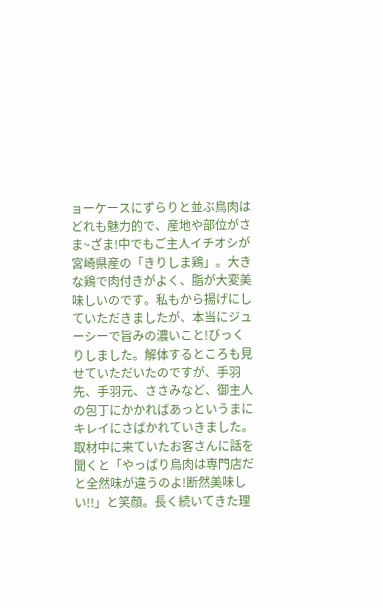ョーケースにずらりと並ぶ鳥肉はどれも魅力的で、産地や部位がさま~ざま!中でもご主人イチオシが宮崎県産の「きりしま鶏」。大きな鶏で肉付きがよく、脂が大変美味しいのです。私もから揚げにしていただきましたが、本当にジューシーで旨みの濃いこと!びっくりしました。解体するところも見せていただいたのですが、手羽先、手羽元、ささみなど、御主人の包丁にかかればあっというまにキレイにさばかれていきました。取材中に来ていたお客さんに話を聞くと「やっぱり鳥肉は専門店だと全然味が違うのよ!断然美味しい!!」と笑顔。長く続いてきた理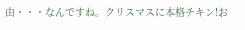由・・・なんですね。クリスマスに本格チキン!お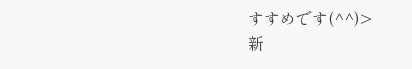すすめです(^^)>
新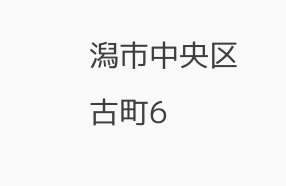潟市中央区古町6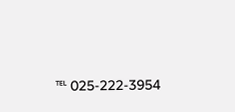℡ 025‐222‐3954